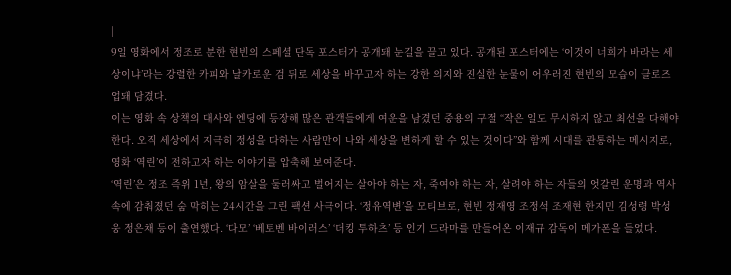|
9일 영화에서 정조로 분한 현빈의 스페셜 단독 포스터가 공개돼 눈길을 끌고 있다. 공개된 포스터에는 ‘이것이 너희가 바라는 세상이냐’라는 강렬한 카피와 날카로운 검 뒤로 세상을 바꾸고자 하는 강한 의지와 진실한 눈물이 어우러진 현빈의 모습이 클로즈업돼 담겼다.
이는 영화 속 상책의 대사와 엔딩에 등장해 많은 관객들에게 여운을 남겼던 중용의 구절 “작은 일도 무시하지 않고 최선을 다해야 한다. 오직 세상에서 지극히 정성을 다하는 사람만이 나와 세상을 변하게 할 수 있는 것이다”와 함께 시대를 관통하는 메시지로, 영화 ‘역린’이 전하고자 하는 이야기를 압축해 보여준다.
‘역린’은 정조 즉위 1년, 왕의 암살을 둘러싸고 벌어지는 살아야 하는 자, 죽여야 하는 자, 살려야 하는 자들의 엇갈린 운명과 역사 속에 감춰졌던 숨 막히는 24시간을 그린 팩션 사극이다. ‘정유역변’을 모티브로, 현빈 정재영 조정석 조재현 한지민 김성령 박성웅 정은채 등이 출연했다. ‘다모’ ‘베토벤 바이러스’ ‘더킹 투하츠’ 등 인기 드라마를 만들어온 이재규 감독이 메가폰을 들었다.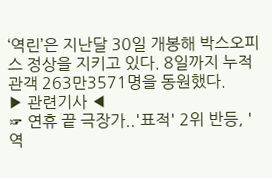‘역린’은 지난달 30일 개봉해 박스오피스 정상을 지키고 있다. 8일까지 누적관객 263만3571명을 동원했다.
▶ 관련기사 ◀
☞ 연휴 끝 극장가..'표적' 2위 반등, '역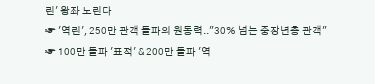린' 왕좌 노린다
☞ '역린', 250만 관객 돌파의 원동력.."30% 넘는 중장년층 관객"
☞ 100만 돌파 '표적' & 200만 돌파 '역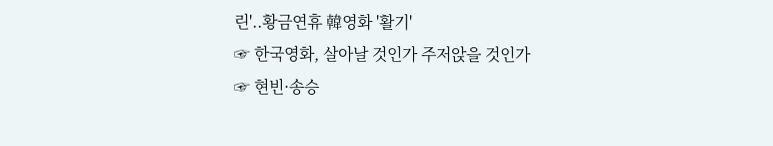린'..황금연휴 韓영화 '활기'
☞ 한국영화, 살아날 것인가 주저앉을 것인가
☞ 현빈·송승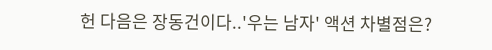헌 다음은 장동건이다..'우는 남자' 액션 차별점은?